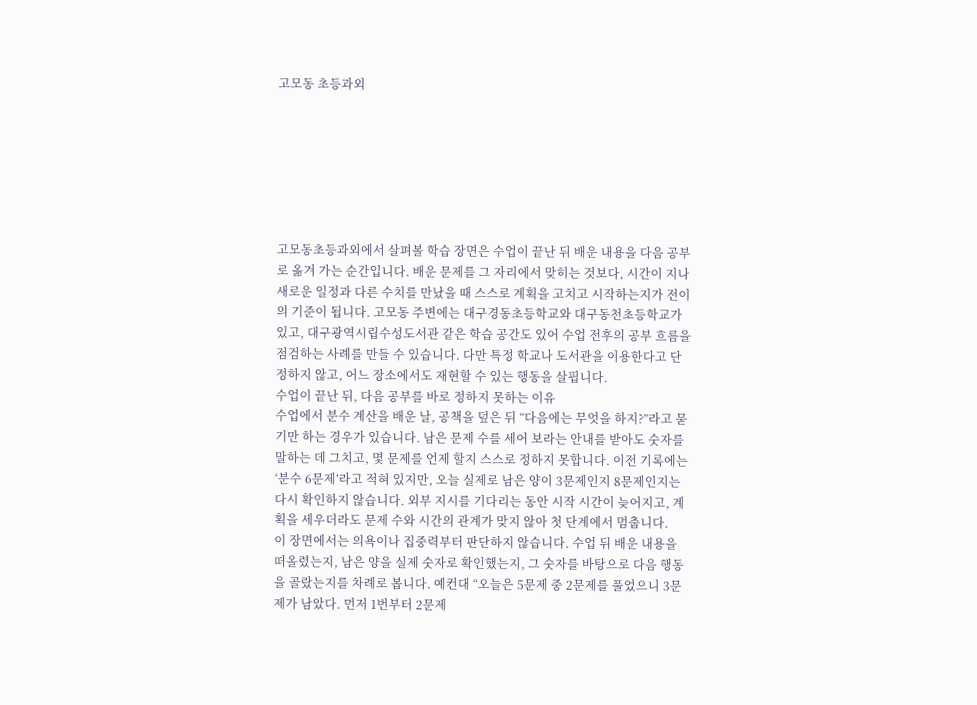고모동 초등과외







고모동초등과외에서 살펴볼 학습 장면은 수업이 끝난 뒤 배운 내용을 다음 공부로 옮겨 가는 순간입니다. 배운 문제를 그 자리에서 맞히는 것보다, 시간이 지나 새로운 일정과 다른 수치를 만났을 때 스스로 계획을 고치고 시작하는지가 전이의 기준이 됩니다. 고모동 주변에는 대구경동초등학교와 대구동천초등학교가 있고, 대구광역시립수성도서관 같은 학습 공간도 있어 수업 전후의 공부 흐름을 점검하는 사례를 만들 수 있습니다. 다만 특정 학교나 도서관을 이용한다고 단정하지 않고, 어느 장소에서도 재현할 수 있는 행동을 살핍니다.
수업이 끝난 뒤, 다음 공부를 바로 정하지 못하는 이유
수업에서 분수 계산을 배운 날, 공책을 덮은 뒤 “다음에는 무엇을 하지?”라고 묻기만 하는 경우가 있습니다. 남은 문제 수를 세어 보라는 안내를 받아도 숫자를 말하는 데 그치고, 몇 문제를 언제 할지 스스로 정하지 못합니다. 이전 기록에는 ‘분수 6문제’라고 적혀 있지만, 오늘 실제로 남은 양이 3문제인지 8문제인지는 다시 확인하지 않습니다. 외부 지시를 기다리는 동안 시작 시간이 늦어지고, 계획을 세우더라도 문제 수와 시간의 관계가 맞지 않아 첫 단계에서 멈춥니다.
이 장면에서는 의욕이나 집중력부터 판단하지 않습니다. 수업 뒤 배운 내용을 떠올렸는지, 남은 양을 실제 숫자로 확인했는지, 그 숫자를 바탕으로 다음 행동을 골랐는지를 차례로 봅니다. 예컨대 “오늘은 5문제 중 2문제를 풀었으니 3문제가 남았다. 먼저 1번부터 2문제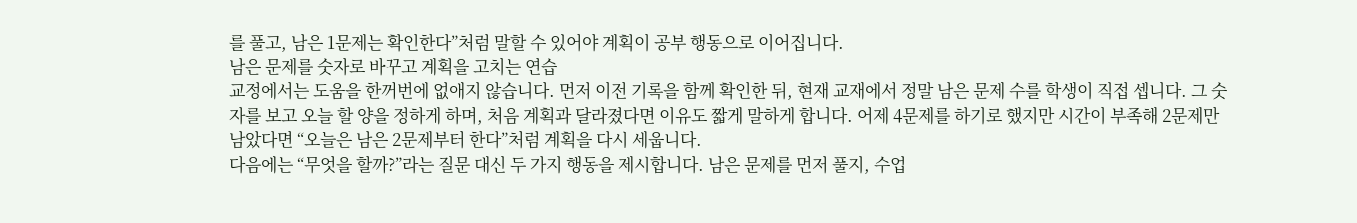를 풀고, 남은 1문제는 확인한다”처럼 말할 수 있어야 계획이 공부 행동으로 이어집니다.
남은 문제를 숫자로 바꾸고 계획을 고치는 연습
교정에서는 도움을 한꺼번에 없애지 않습니다. 먼저 이전 기록을 함께 확인한 뒤, 현재 교재에서 정말 남은 문제 수를 학생이 직접 셉니다. 그 숫자를 보고 오늘 할 양을 정하게 하며, 처음 계획과 달라졌다면 이유도 짧게 말하게 합니다. 어제 4문제를 하기로 했지만 시간이 부족해 2문제만 남았다면 “오늘은 남은 2문제부터 한다”처럼 계획을 다시 세웁니다.
다음에는 “무엇을 할까?”라는 질문 대신 두 가지 행동을 제시합니다. 남은 문제를 먼저 풀지, 수업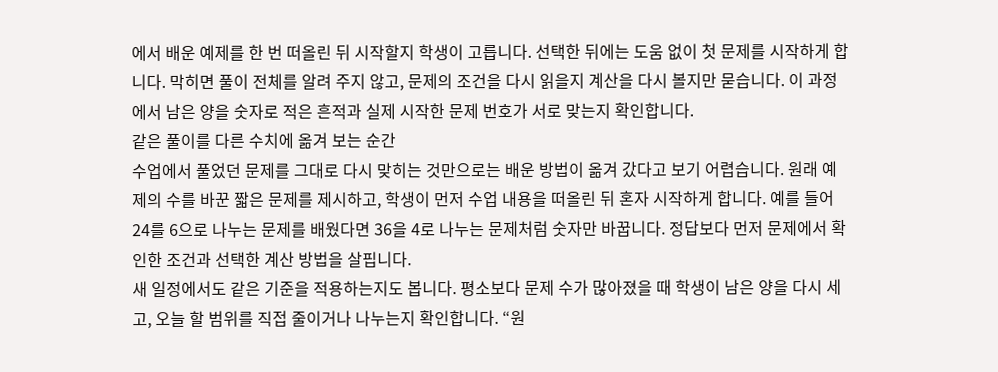에서 배운 예제를 한 번 떠올린 뒤 시작할지 학생이 고릅니다. 선택한 뒤에는 도움 없이 첫 문제를 시작하게 합니다. 막히면 풀이 전체를 알려 주지 않고, 문제의 조건을 다시 읽을지 계산을 다시 볼지만 묻습니다. 이 과정에서 남은 양을 숫자로 적은 흔적과 실제 시작한 문제 번호가 서로 맞는지 확인합니다.
같은 풀이를 다른 수치에 옮겨 보는 순간
수업에서 풀었던 문제를 그대로 다시 맞히는 것만으로는 배운 방법이 옮겨 갔다고 보기 어렵습니다. 원래 예제의 수를 바꾼 짧은 문제를 제시하고, 학생이 먼저 수업 내용을 떠올린 뒤 혼자 시작하게 합니다. 예를 들어 24를 6으로 나누는 문제를 배웠다면 36을 4로 나누는 문제처럼 숫자만 바꿉니다. 정답보다 먼저 문제에서 확인한 조건과 선택한 계산 방법을 살핍니다.
새 일정에서도 같은 기준을 적용하는지도 봅니다. 평소보다 문제 수가 많아졌을 때 학생이 남은 양을 다시 세고, 오늘 할 범위를 직접 줄이거나 나누는지 확인합니다. “원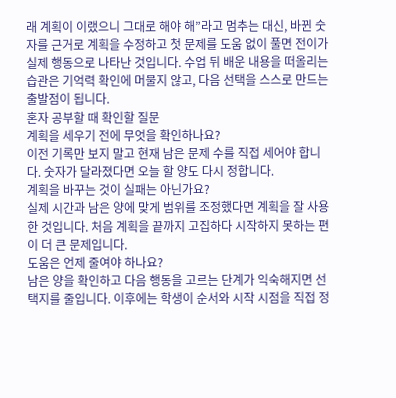래 계획이 이랬으니 그대로 해야 해”라고 멈추는 대신, 바뀐 숫자를 근거로 계획을 수정하고 첫 문제를 도움 없이 풀면 전이가 실제 행동으로 나타난 것입니다. 수업 뒤 배운 내용을 떠올리는 습관은 기억력 확인에 머물지 않고, 다음 선택을 스스로 만드는 출발점이 됩니다.
혼자 공부할 때 확인할 질문
계획을 세우기 전에 무엇을 확인하나요?
이전 기록만 보지 말고 현재 남은 문제 수를 직접 세어야 합니다. 숫자가 달라졌다면 오늘 할 양도 다시 정합니다.
계획을 바꾸는 것이 실패는 아닌가요?
실제 시간과 남은 양에 맞게 범위를 조정했다면 계획을 잘 사용한 것입니다. 처음 계획을 끝까지 고집하다 시작하지 못하는 편이 더 큰 문제입니다.
도움은 언제 줄여야 하나요?
남은 양을 확인하고 다음 행동을 고르는 단계가 익숙해지면 선택지를 줄입니다. 이후에는 학생이 순서와 시작 시점을 직접 정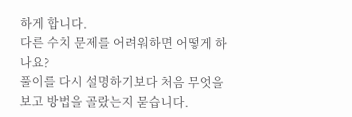하게 합니다.
다른 수치 문제를 어려워하면 어떻게 하나요?
풀이를 다시 설명하기보다 처음 무엇을 보고 방법을 골랐는지 묻습니다.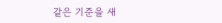같은 기준을 새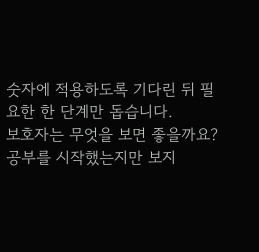숫자에 적용하도록 기다린 뒤 필요한 한 단계만 돕습니다.
보호자는 무엇을 보면 좋을까요?
공부를 시작했는지만 보지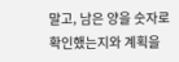말고, 남은 양을 숫자로 확인했는지와 계획을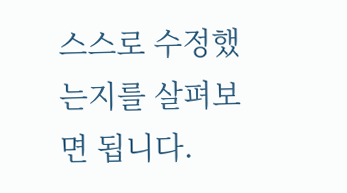스스로 수정했는지를 살펴보면 됩니다.